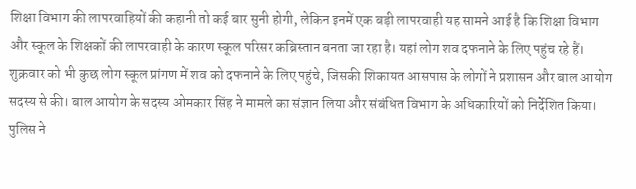शिक्षा विभाग की लापरवाहियों की कहानी तो कई बार सुनी होगी, लेकिन इनमें एक बड़ी लापरवाही यह सामने आई है कि शिक्षा विभाग और स्कूल के शिक्षकों की लापरवाही के कारण स्कूल परिसर कब्रिस्तान बनता जा रहा है। यहां लोग शव दफनाने के लिए पहुंच रहे हैं। शुक्रवार को भी कुछ लोग स्कूल प्रांगण में शव को दफनाने के लिए पहुंचे, जिसकी शिकायत आसपास के लोगों ने प्रशासन और बाल आयोग सदस्य से की। बाल आयोग के सदस्य ओमकार सिंह ने मामले का संज्ञान लिया और संबंधित विभाग के अधिकारियों को निर्देशित किया। पुलिस ने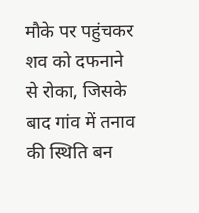मौके पर पहुंचकर शव को दफनाने से रोका, जिसके बाद गांव में तनाव की स्थिति बन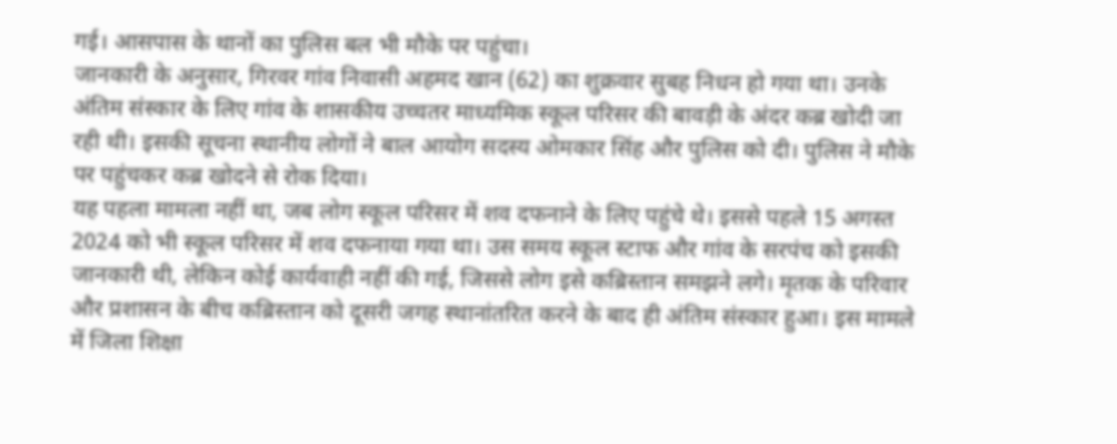गई। आसपास के थानों का पुलिस बल भी मौके पर पहुंचा।
जानकारी के अनुसार, गिरवर गांव निवासी अहमद खान (62) का शुक्रवार सुबह निधन हो गया था। उनके अंतिम संस्कार के लिए गांव के शासकीय उच्चतर माध्यमिक स्कूल परिसर की बावड़ी के अंदर कब्र खोदी जा रही थी। इसकी सूचना स्थानीय लोगों ने बाल आयोग सदस्य ओमकार सिंह और पुलिस को दी। पुलिस ने मौके पर पहुंचकर कब्र खोदने से रोक दिया।
यह पहला मामला नहीं था, जब लोग स्कूल परिसर में शव दफनाने के लिए पहुंचे थे। इससे पहले 15 अगस्त 2024 को भी स्कूल परिसर में शव दफनाया गया था। उस समय स्कूल स्टाफ और गांव के सरपंच को इसकी जानकारी थी, लेकिन कोई कार्यवाही नहीं की गई, जिससे लोग इसे कब्रिस्तान समझने लगे। मृतक के परिवार और प्रशासन के बीच कब्रिस्तान को दूसरी जगह स्थानांतरित करने के बाद ही अंतिम संस्कार हुआ। इस मामले में जिला शिक्षा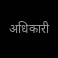अधिकारी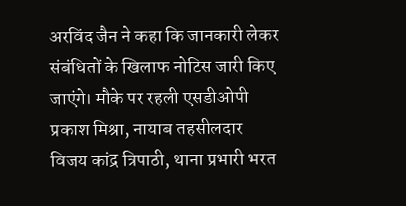अरविंद जैन ने कहा कि जानकारी लेकर संबंधितों के खिलाफ नोटिस जारी किए जाएंगे। मौके पर रहली एसडीओपी प्रकाश मिश्रा, नायाब तहसीलदार विजय कांद्र त्रिपाठी, थाना प्रभारी भरत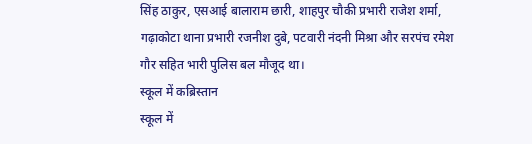सिंह ठाकुर, एसआई बालाराम छारी, शाहपुर चौकी प्रभारी राजेश शर्मा, गढ़ाकोटा थाना प्रभारी रजनीश दुबे, पटवारी नंदनी मिश्रा और सरपंच रमेश गौर सहित भारी पुलिस बल मौजूद था।
स्कूल में कब्रिस्तान
स्कूल में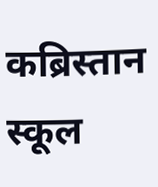कब्रिस्तान
स्कूल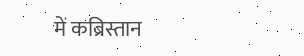में कब्रिस्तान